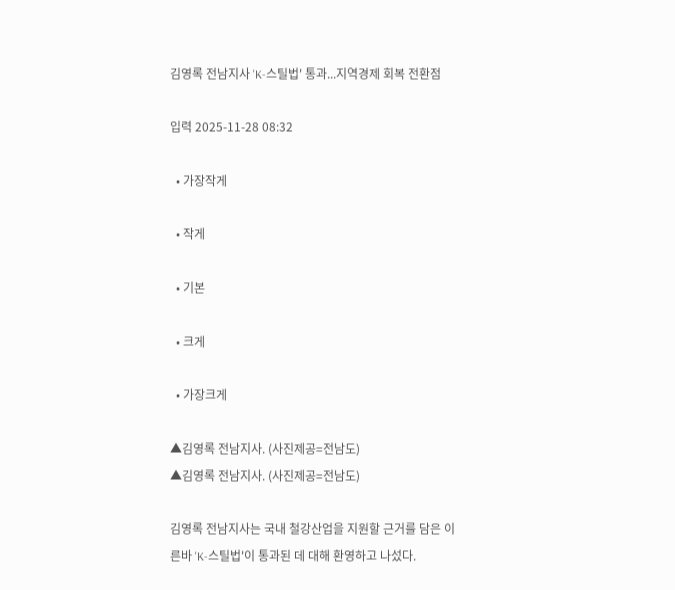김영록 전남지사 'K-스틸법' 통과...지역경제 회복 전환점

입력 2025-11-28 08:32

  • 가장작게

  • 작게

  • 기본

  • 크게

  • 가장크게

▲김영록 전남지사. (사진제공=전남도)
▲김영록 전남지사. (사진제공=전남도)

김영록 전남지사는 국내 철강산업을 지원할 근거를 담은 이른바 'K-스틸법'이 통과된 데 대해 환영하고 나섰다.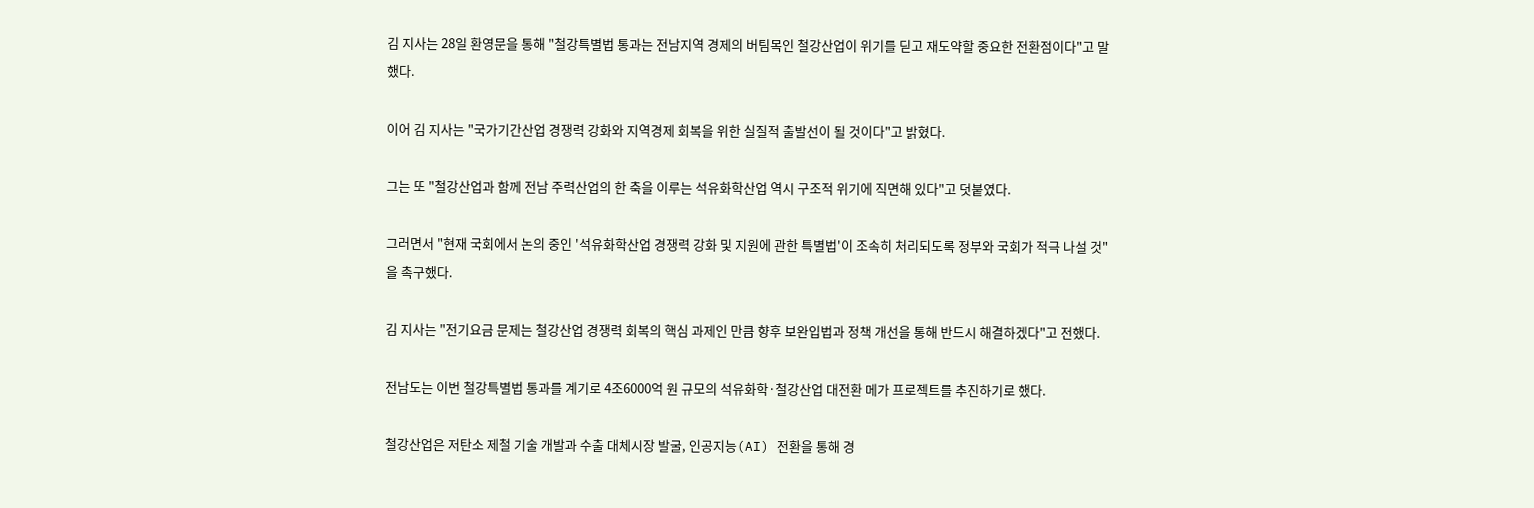김 지사는 28일 환영문을 통해 "철강특별법 통과는 전남지역 경제의 버팀목인 철강산업이 위기를 딛고 재도약할 중요한 전환점이다"고 말했다.

이어 김 지사는 "국가기간산업 경쟁력 강화와 지역경제 회복을 위한 실질적 출발선이 될 것이다"고 밝혔다.

그는 또 "철강산업과 함께 전남 주력산업의 한 축을 이루는 석유화학산업 역시 구조적 위기에 직면해 있다"고 덧붙였다.

그러면서 "현재 국회에서 논의 중인 '석유화학산업 경쟁력 강화 및 지원에 관한 특별법'이 조속히 처리되도록 정부와 국회가 적극 나설 것"을 촉구했다.

김 지사는 "전기요금 문제는 철강산업 경쟁력 회복의 핵심 과제인 만큼 향후 보완입법과 정책 개선을 통해 반드시 해결하겠다"고 전했다.

전남도는 이번 철강특별법 통과를 계기로 4조6000억 원 규모의 석유화학·철강산업 대전환 메가 프로젝트를 추진하기로 했다.

철강산업은 저탄소 제철 기술 개발과 수출 대체시장 발굴, 인공지능(AI) 전환을 통해 경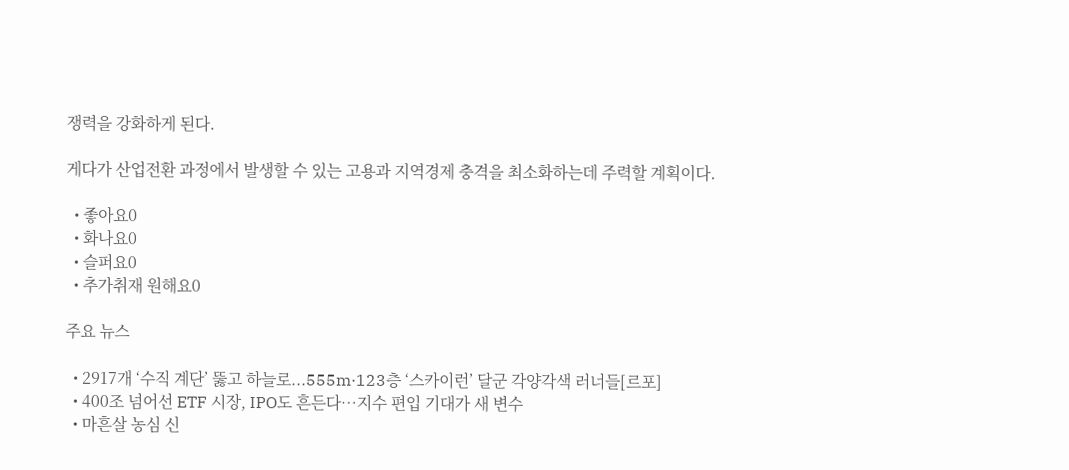쟁력을 강화하게 된다.

게다가 산업전환 과정에서 발생할 수 있는 고용과 지역경제 충격을 최소화하는데 주력할 계획이다.

  • 좋아요0
  • 화나요0
  • 슬퍼요0
  • 추가취재 원해요0

주요 뉴스

  • 2917개 ‘수직 계단’ 뚫고 하늘로...555m·123층 ‘스카이런’ 달군 각양각색 러너들[르포]
  • 400조 넘어선 ETF 시장, IPO도 흔든다…지수 편입 기대가 새 변수
  • 마흔살 농심 신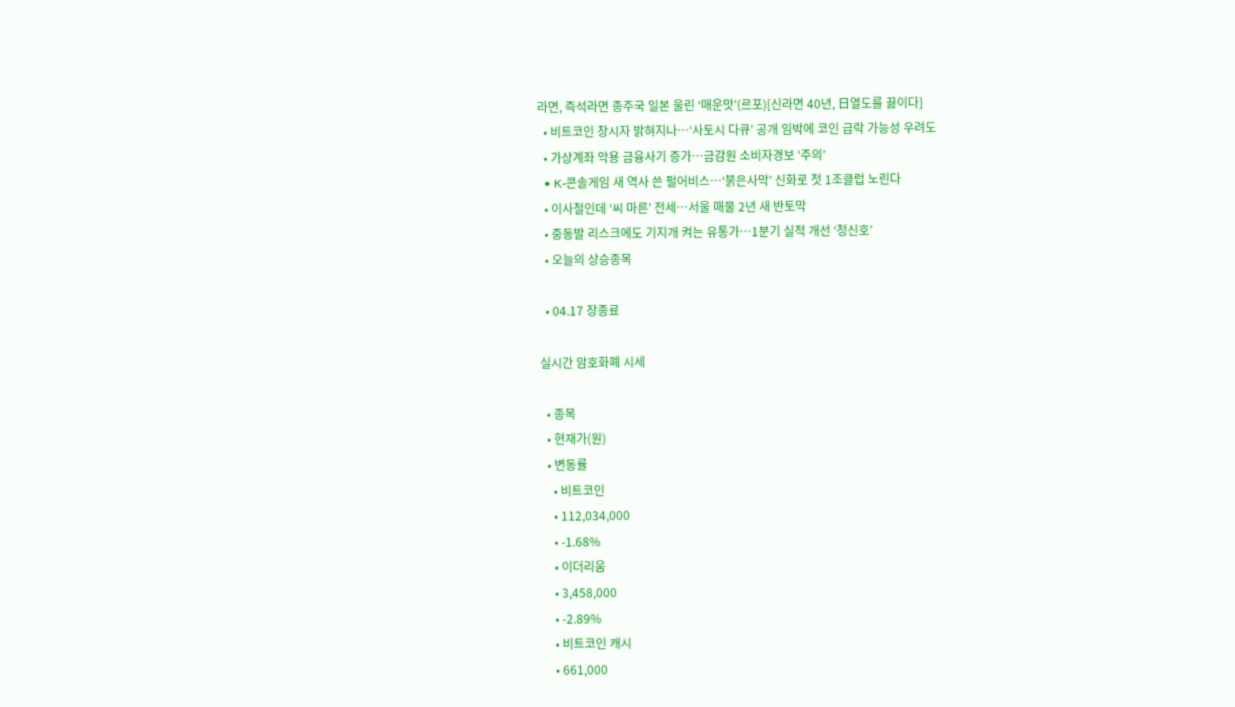라면, 즉석라면 종주국 일본 울린 ‘매운맛’(르포)[신라면 40년, 日열도를 끓이다]
  • 비트코인 창시자 밝혀지나…‘사토시 다큐’ 공개 임박에 코인 급락 가능성 우려도
  • 가상계좌 악용 금융사기 증가⋯금감원 소비자경보 ‘주의’
  • K-콘솔게임 새 역사 쓴 펄어비스…‘붉은사막’ 신화로 첫 1조클럽 노린다
  • 이사철인데 ‘씨 마른’ 전세…서울 매물 2년 새 반토막
  • 중동발 리스크에도 기지개 켜는 유통가…1분기 실적 개선 ‘청신호’
  • 오늘의 상승종목

  • 04.17 장종료

실시간 암호화폐 시세

  • 종목
  • 현재가(원)
  • 변동률
    • 비트코인
    • 112,034,000
    • -1.68%
    • 이더리움
    • 3,458,000
    • -2.89%
    • 비트코인 캐시
    • 661,000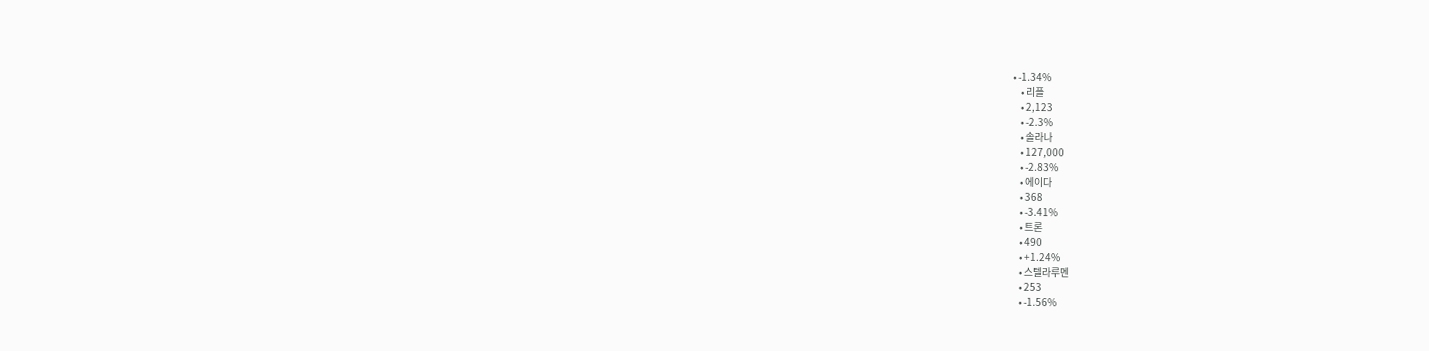• -1.34%
    • 리플
    • 2,123
    • -2.3%
    • 솔라나
    • 127,000
    • -2.83%
    • 에이다
    • 368
    • -3.41%
    • 트론
    • 490
    • +1.24%
    • 스텔라루멘
    • 253
    • -1.56%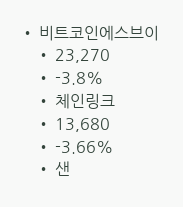• 비트코인에스브이
    • 23,270
    • -3.8%
    • 체인링크
    • 13,680
    • -3.66%
    • 샌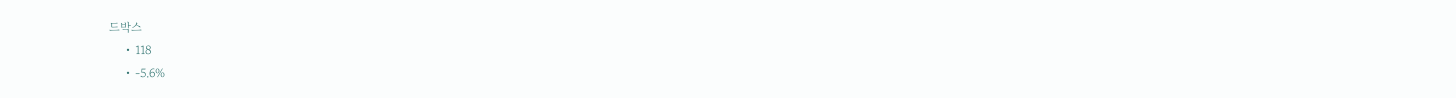드박스
    • 118
    • -5.6%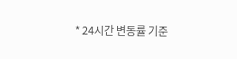* 24시간 변동률 기준